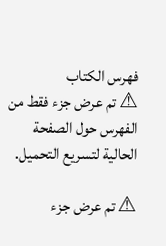فهرس الكتاب
⚠ تم عرض جزء فقط من الفهرس حول الصفحة الحالية لتسريع التحميل.

⚠ تم عرض جزء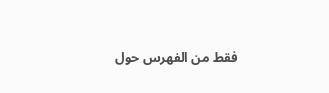فقط من الفهرس حول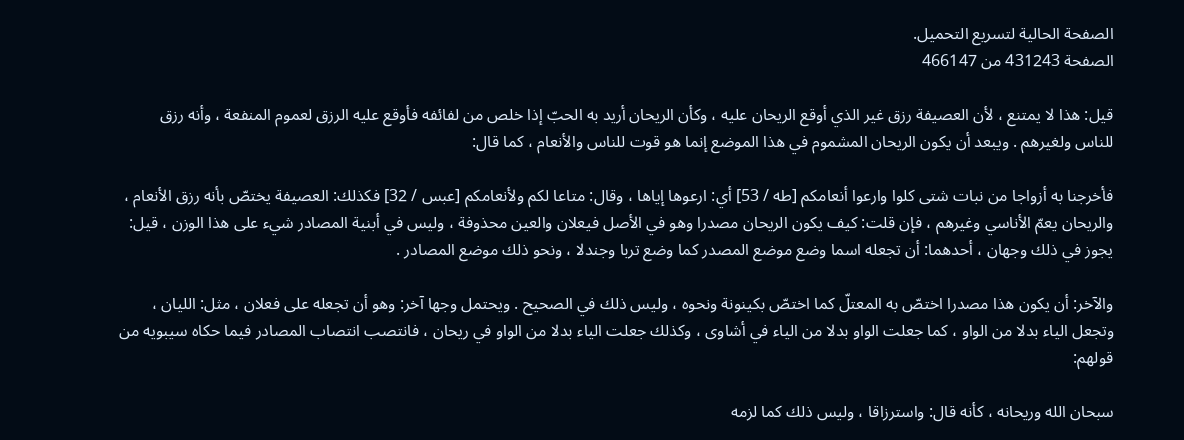الصفحة الحالية لتسريع التحميل.
الصفحة 431243 من 466147

قيل: هذا لا يمتنع ، لأن العصيفة رزق غير الذي أوقع الريحان عليه ، وكأن الريحان أريد به الحبّ إذا خلص من لفائفه فأوقع عليه الرزق لعموم المنفعة ، وأنه رزق للناس ولغيرهم . ويبعد أن يكون الريحان المشموم في هذا الموضع إنما هو قوت للناس والأنعام ، كما قال:

فأخرجنا به أزواجا من نبات شتى كلوا وارعوا أنعامكم [طه / 53] أي: ارعوها إياها ، وقال: متاعا لكم ولأنعامكم [عبس / 32] فكذلك: العصيفة يختصّ بأنه رزق الأنعام ، والريحان يعمّ الأناسي وغيرهم ، فإن قلت: كيف يكون الريحان مصدرا وهو في الأصل فيعلان والعين محذوفة ، وليس في أبنية المصادر شيء على هذا الوزن ، قيل: يجوز في ذلك وجهان ، أحدهما: أن تجعله اسما وضع موضع المصدر كما وضع تربا وجندلا ، ونحو ذلك موضع المصادر .

والآخر: أن يكون هذا مصدرا اختصّ به المعتلّ كما اختصّ بكينونة ونحوه ، وليس ذلك في الصحيح . ويحتمل وجها آخر: وهو أن تجعله على فعلان ، مثل: الليان ، وتجعل الياء بدلا من الواو ، كما جعلت الواو بدلا من الياء في أشاوى ، وكذلك جعلت الياء بدلا من الواو في ريحان ، فانتصب انتصاب المصادر فيما حكاه سيبويه من قولهم:

سبحان الله وريحانه ، كأنه قال: واسترزاقا ، وليس ذلك كما لزمه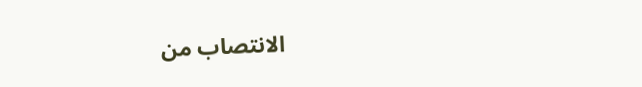الانتصاب من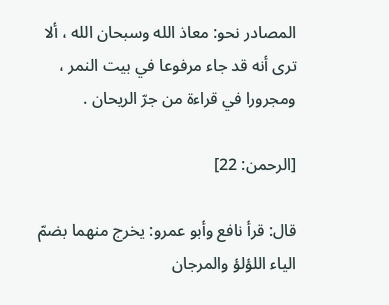المصادر نحو: معاذ الله وسبحان الله ، ألا ترى أنه قد جاء مرفوعا في بيت النمر ، ومجرورا في قراءة من جرّ الريحان .

[الرحمن: 22]

قال: قرأ نافع وأبو عمرو: يخرج منهما بضمّ الياء اللؤلؤ والمرجان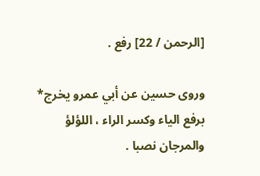[الرحمن / 22] رفع .

وروى حسين عن أبي عمرو يخرج* برفع الياء وكسر الراء ، اللؤلؤ والمرجان نصبا .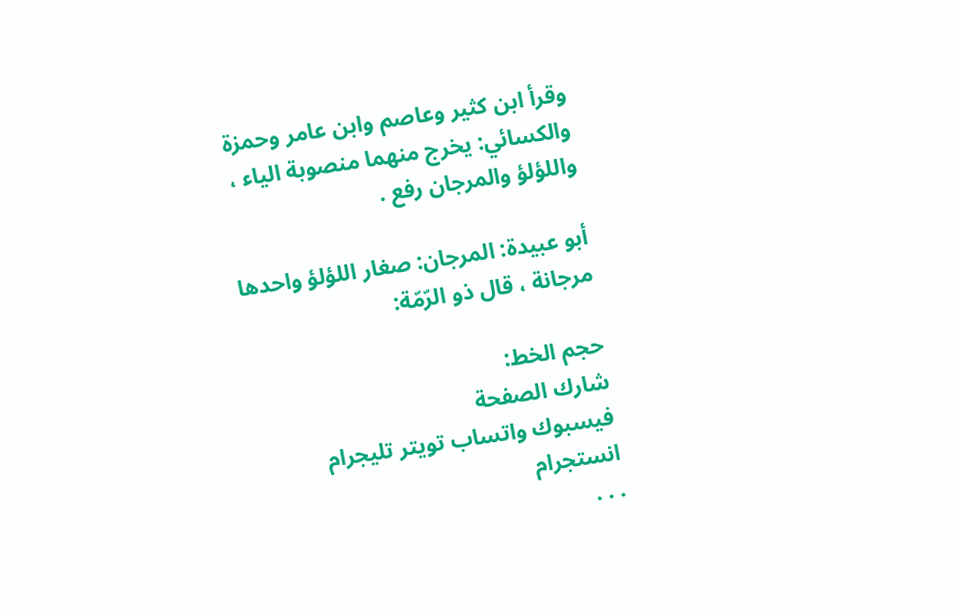وقرأ ابن كثير وعاصم وابن عامر وحمزة والكسائي: يخرج منهما منصوبة الياء ، واللؤلؤ والمرجان رفع .

أبو عبيدة: المرجان: صغار اللؤلؤ واحدها مرجانة ، قال ذو الرّمّة:

حجم الخط:
شارك الصفحة
فيسبوك واتساب تويتر تليجرام انستجرام
. . .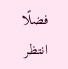فضلًا انتظر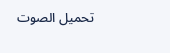تحميل الصوت